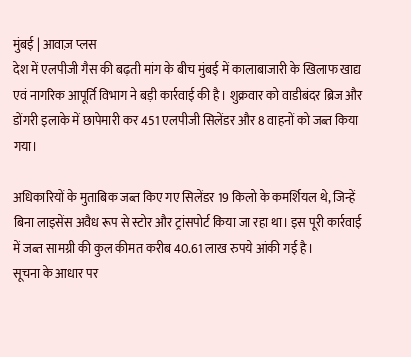मुंबई | आवाज़ प्लस
देश में एलपीजी गैस की बढ़ती मांग के बीच मुंबई में कालाबाजारी के खिलाफ खाद्य एवं नागरिक आपूर्ति विभाग ने बड़ी कार्रवाई की है। शुक्रवार को वाडीबंदर ब्रिज और डोंगरी इलाके में छापेमारी कर 451 एलपीजी सिलेंडर और 8 वाहनों को जब्त किया गया।

अधिकारियों के मुताबिक जब्त किए गए सिलेंडर 19 किलो के कमर्शियल थे, जिन्हें बिना लाइसेंस अवैध रूप से स्टोर और ट्रांसपोर्ट किया जा रहा था। इस पूरी कार्रवाई में जब्त सामग्री की कुल कीमत करीब 40.61 लाख रुपये आंकी गई है।
सूचना के आधार पर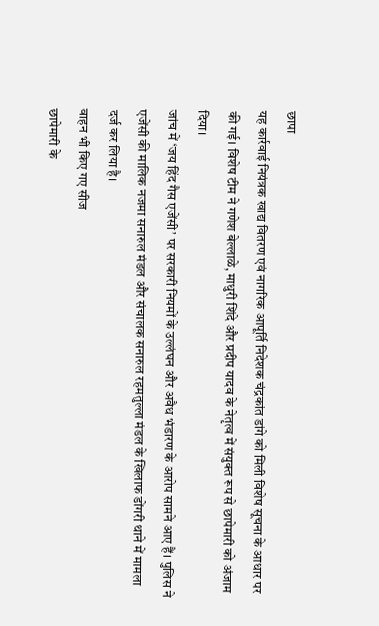छापा
यह कार्रवाई नियंत्रक खाद्य वितरण एवं नागरिक आपूर्ति निदेशक चंद्रकांत डांगे को मिली विशेष सूचना के आधार पर की गई। विशेष टीम ने गणेश बेल्लाळे, माधुरी शिंदे और प्रदीप यादव के नेतृत्व में संयुक्त रूप से छापेमारी को अंजाम दिया।
जांच में ‘जय हिंद गैस एजेंसी’ पर सरकारी नियमों के उल्लंघन और अवैध भंडारण के आरोप सामने आए हैं। पुलिस ने एजेंसी की मालिक नजमा सनारुल मंडल और संचालक सनारुल रहमतुल्ला मंडल के खिलाफ डोंगरी थाने में मामला दर्ज कर लिया है।
वाहन भी किए गए सीज
छापेमारी के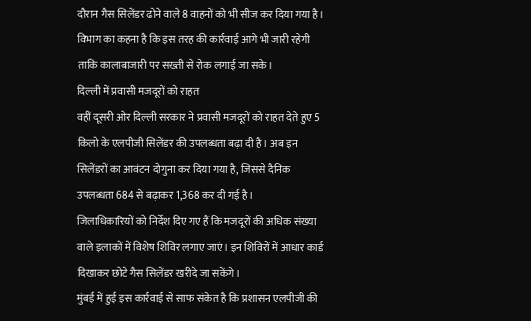दौरान गैस सिलेंडर ढोने वाले 8 वाहनों को भी सीज कर दिया गया है। विभाग का कहना है कि इस तरह की कार्रवाई आगे भी जारी रहेगी ताकि कालाबाजारी पर सख्ती से रोक लगाई जा सके।
दिल्ली में प्रवासी मजदूरों को राहत
वहीं दूसरी ओर दिल्ली सरकार ने प्रवासी मजदूरों को राहत देते हुए 5 किलो के एलपीजी सिलेंडर की उपलब्धता बढ़ा दी है। अब इन सिलेंडरों का आवंटन दोगुना कर दिया गया है, जिससे दैनिक उपलब्धता 684 से बढ़ाकर 1,368 कर दी गई है।
जिलाधिकारियों को निर्देश दिए गए हैं कि मजदूरों की अधिक संख्या वाले इलाकों में विशेष शिविर लगाए जाएं। इन शिविरों में आधार कार्ड दिखाकर छोटे गैस सिलेंडर खरीदे जा सकेंगे।
मुंबई में हुई इस कार्रवाई से साफ संकेत है कि प्रशासन एलपीजी की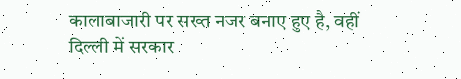कालाबाजारी पर सख्त नजर बनाए हुए है, वहीं दिल्ली में सरकार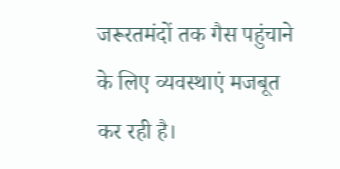जरूरतमंदों तक गैस पहुंचाने के लिए व्यवस्थाएं मजबूत कर रही है।